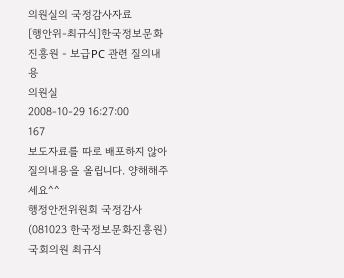의원실의 국정감사자료
[행안위-최규식]한국정보문화진흥원 - 보급PC 관련 질의내용
의원실
2008-10-29 16:27:00
167
보도자료를 따로 배포하지 않아 질의내용을 올립니다. 양해해주세요^^
행정안전위원회 국정감사(081023 한국정보문화진흥원) 국회의원 최규식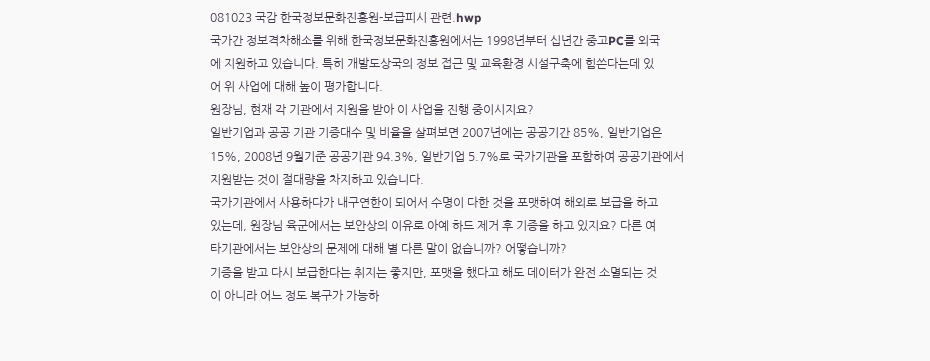081023 국감 한국정보문화진흥원-보급피시 관련.hwp
국가간 정보격차해소를 위해 한국정보문화진흥원에서는 1998년부터 십년간 중고PC를 외국
에 지원하고 있습니다. 특히 개발도상국의 정보 접근 및 교육환경 시설구축에 힘쓴다는데 있
어 위 사업에 대해 높이 평가합니다.
원장님, 현재 각 기관에서 지원을 받아 이 사업을 진행 중이시지요?
일반기업과 공공 기관 기증대수 및 비율을 살펴보면 2007년에는 공공기간 85%, 일반기업은
15%, 2008년 9월기준 공공기관 94.3%, 일반기업 5.7%로 국가기관을 포함하여 공공기관에서
지원받는 것이 절대량을 차지하고 있습니다.
국가기관에서 사용하다가 내구연한이 되어서 수명이 다한 것을 포맷하여 해외로 보급을 하고
있는데, 원장님 육군에서는 보안상의 이유로 아예 하드 제거 후 기증을 하고 있지요? 다른 여
타기관에서는 보안상의 문제에 대해 별 다른 말이 없습니까? 어떻습니까?
기증을 받고 다시 보급한다는 취지는 좋지만, 포맷을 했다고 해도 데이터가 완전 소멸되는 것
이 아니라 어느 정도 복구가 가능하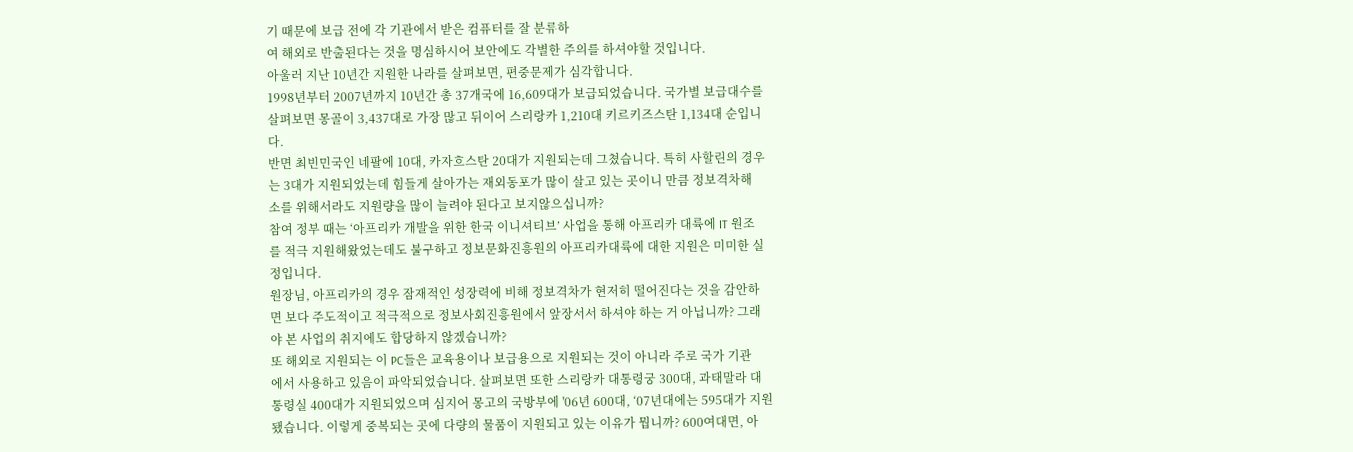기 때문에 보급 전에 각 기관에서 받은 컴퓨터를 잘 분류하
여 해외로 반출된다는 것을 명심하시어 보안에도 각별한 주의를 하셔야할 것입니다.
아울러 지난 10년간 지원한 나라를 살펴보면, 편중문제가 심각합니다.
1998년부터 2007년까지 10년간 총 37개국에 16,609대가 보급되었습니다. 국가별 보급대수를
살펴보면 몽골이 3,437대로 가장 많고 뒤이어 스리랑카 1,210대 키르키즈스탄 1,134대 순입니
다.
반면 최빈민국인 네팔에 10대, 카자흐스탄 20대가 지원되는데 그쳤습니다. 특히 사할린의 경우
는 3대가 지원되었는데 힘들게 살아가는 재외동포가 많이 살고 있는 곳이니 만큼 정보격차해
소를 위해서라도 지원량을 많이 늘려야 된다고 보지않으십니까?
참여 정부 때는 ‘아프리카 개발을 위한 한국 이니셔티브’ 사업을 통해 아프리카 대륙에 IT 원조
를 적극 지원해왔었는데도 불구하고 정보문화진흥원의 아프리카대륙에 대한 지원은 미미한 실
정입니다.
원장님, 아프리카의 경우 잠재적인 성장력에 비해 정보격차가 현저히 떨어진다는 것을 감안하
면 보다 주도적이고 적극적으로 정보사회진흥원에서 앞장서서 하셔야 하는 거 아닙니까? 그래
야 본 사업의 취지에도 합당하지 않겠습니까?
또 해외로 지원되는 이 PC들은 교육용이나 보급용으로 지원되는 것이 아니라 주로 국가 기관
에서 사용하고 있음이 파악되었습니다. 살펴보면 또한 스리랑카 대통령궁 300대, 과태말라 대
통령실 400대가 지원되었으며 심지어 몽고의 국방부에 '06년 600대, ‘07년대에는 595대가 지원
됐습니다. 이렇게 중복되는 곳에 다량의 물품이 지원되고 있는 이유가 뭡니까? 600여대면, 아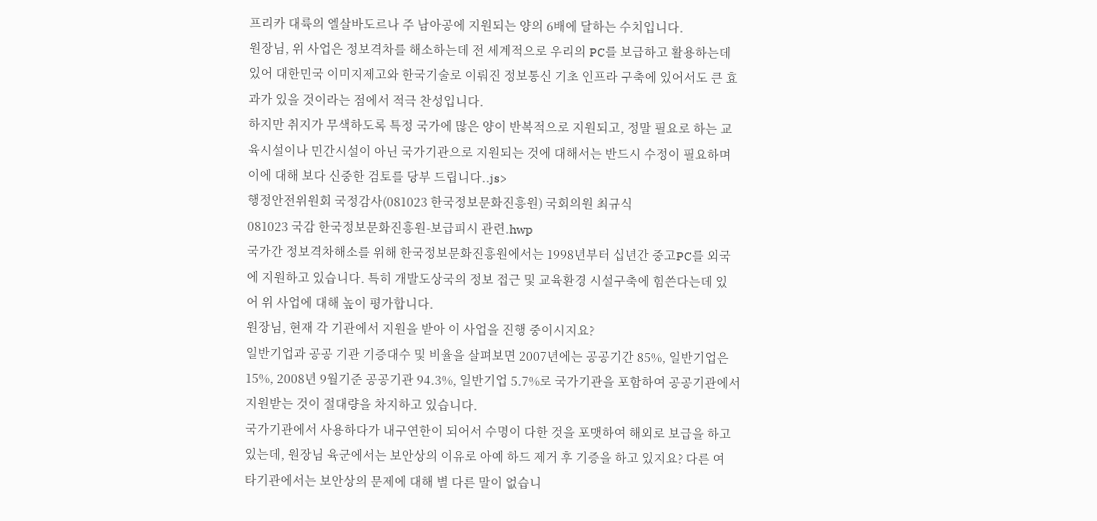프리카 대륙의 엘살바도르나 주 남아공에 지원되는 양의 6배에 달하는 수치입니다.
원장님, 위 사업은 정보격차를 해소하는데 전 세계적으로 우리의 PC를 보급하고 활용하는데
있어 대한민국 이미지제고와 한국기술로 이뤄진 정보통신 기초 인프라 구축에 있어서도 큰 효
과가 있을 것이라는 점에서 적극 찬성입니다.
하지만 취지가 무색하도록 특정 국가에 많은 양이 반복적으로 지원되고, 정말 필요로 하는 교
육시설이나 민간시설이 아닌 국가기관으로 지원되는 것에 대해서는 반드시 수정이 필요하며
이에 대해 보다 신중한 검토를 당부 드립니다..js>
행정안전위원회 국정감사(081023 한국정보문화진흥원) 국회의원 최규식
081023 국감 한국정보문화진흥원-보급피시 관련.hwp
국가간 정보격차해소를 위해 한국정보문화진흥원에서는 1998년부터 십년간 중고PC를 외국
에 지원하고 있습니다. 특히 개발도상국의 정보 접근 및 교육환경 시설구축에 힘쓴다는데 있
어 위 사업에 대해 높이 평가합니다.
원장님, 현재 각 기관에서 지원을 받아 이 사업을 진행 중이시지요?
일반기업과 공공 기관 기증대수 및 비율을 살펴보면 2007년에는 공공기간 85%, 일반기업은
15%, 2008년 9월기준 공공기관 94.3%, 일반기업 5.7%로 국가기관을 포함하여 공공기관에서
지원받는 것이 절대량을 차지하고 있습니다.
국가기관에서 사용하다가 내구연한이 되어서 수명이 다한 것을 포맷하여 해외로 보급을 하고
있는데, 원장님 육군에서는 보안상의 이유로 아예 하드 제거 후 기증을 하고 있지요? 다른 여
타기관에서는 보안상의 문제에 대해 별 다른 말이 없습니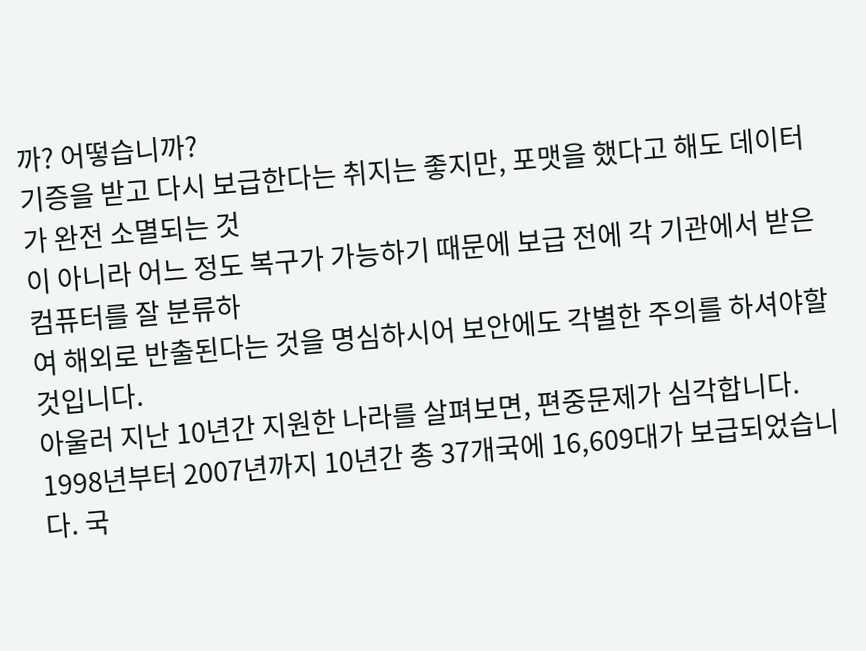까? 어떻습니까?
기증을 받고 다시 보급한다는 취지는 좋지만, 포맷을 했다고 해도 데이터가 완전 소멸되는 것
이 아니라 어느 정도 복구가 가능하기 때문에 보급 전에 각 기관에서 받은 컴퓨터를 잘 분류하
여 해외로 반출된다는 것을 명심하시어 보안에도 각별한 주의를 하셔야할 것입니다.
아울러 지난 10년간 지원한 나라를 살펴보면, 편중문제가 심각합니다.
1998년부터 2007년까지 10년간 총 37개국에 16,609대가 보급되었습니다. 국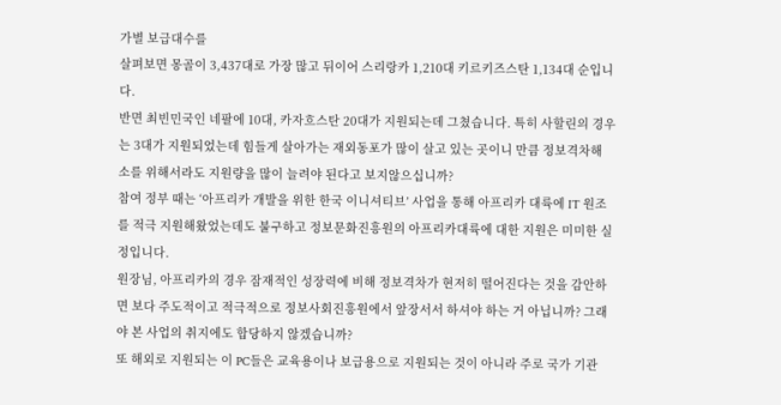가별 보급대수를
살펴보면 몽골이 3,437대로 가장 많고 뒤이어 스리랑카 1,210대 키르키즈스탄 1,134대 순입니
다.
반면 최빈민국인 네팔에 10대, 카자흐스탄 20대가 지원되는데 그쳤습니다. 특히 사할린의 경우
는 3대가 지원되었는데 힘들게 살아가는 재외동포가 많이 살고 있는 곳이니 만큼 정보격차해
소를 위해서라도 지원량을 많이 늘려야 된다고 보지않으십니까?
참여 정부 때는 ‘아프리카 개발을 위한 한국 이니셔티브’ 사업을 통해 아프리카 대륙에 IT 원조
를 적극 지원해왔었는데도 불구하고 정보문화진흥원의 아프리카대륙에 대한 지원은 미미한 실
정입니다.
원장님, 아프리카의 경우 잠재적인 성장력에 비해 정보격차가 현저히 떨어진다는 것을 감안하
면 보다 주도적이고 적극적으로 정보사회진흥원에서 앞장서서 하셔야 하는 거 아닙니까? 그래
야 본 사업의 취지에도 합당하지 않겠습니까?
또 해외로 지원되는 이 PC들은 교육용이나 보급용으로 지원되는 것이 아니라 주로 국가 기관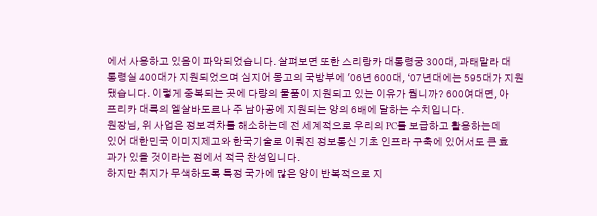에서 사용하고 있음이 파악되었습니다. 살펴보면 또한 스리랑카 대통령궁 300대, 과태말라 대
통령실 400대가 지원되었으며 심지어 몽고의 국방부에 '06년 600대, ‘07년대에는 595대가 지원
됐습니다. 이렇게 중복되는 곳에 다량의 물품이 지원되고 있는 이유가 뭡니까? 600여대면, 아
프리카 대륙의 엘살바도르나 주 남아공에 지원되는 양의 6배에 달하는 수치입니다.
원장님, 위 사업은 정보격차를 해소하는데 전 세계적으로 우리의 PC를 보급하고 활용하는데
있어 대한민국 이미지제고와 한국기술로 이뤄진 정보통신 기초 인프라 구축에 있어서도 큰 효
과가 있을 것이라는 점에서 적극 찬성입니다.
하지만 취지가 무색하도록 특정 국가에 많은 양이 반복적으로 지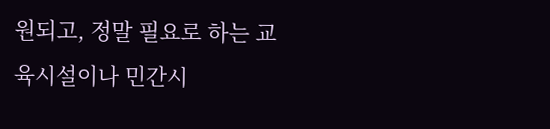원되고, 정말 필요로 하는 교
육시설이나 민간시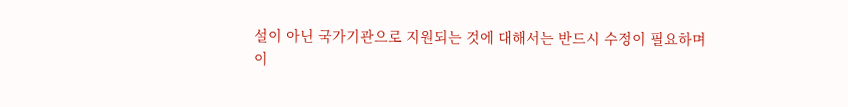설이 아닌 국가기관으로 지원되는 것에 대해서는 반드시 수정이 필요하며
이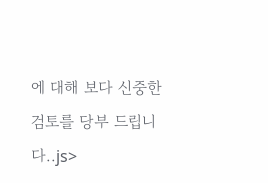에 대해 보다 신중한 검토를 당부 드립니다..js>